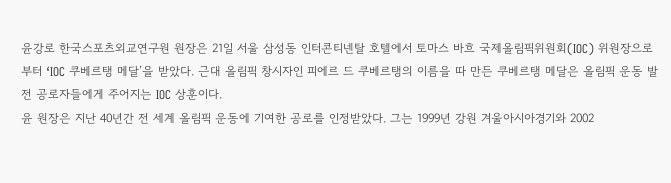윤강로 한국스포츠외교연구원 원장은 21일 서울 삼성동 인터콘티넨탈 호텔에서 토마스 바흐 국제올림픽위원회(IOC) 위원장으로부터 ‘IOC 쿠베르탱 메달’을 받았다. 근대 올림픽 창시자인 피에르 드 쿠베르탱의 이름을 따 만든 쿠베르탱 메달은 올림픽 운동 발전 공로자들에게 주어지는 IOC 상훈이다.
윤 원장은 지난 40년간 전 세계 올림픽 운동에 기여한 공로를 인정받았다. 그는 1999년 강원 겨울아시아경기와 2002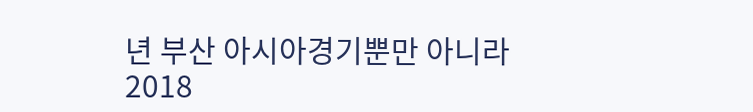년 부산 아시아경기뿐만 아니라 2018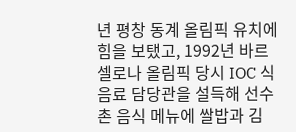년 평창 동계 올림픽 유치에 힘을 보탰고, 1992년 바르셀로나 올림픽 당시 IOC 식음료 담당관을 설득해 선수촌 음식 메뉴에 쌀밥과 김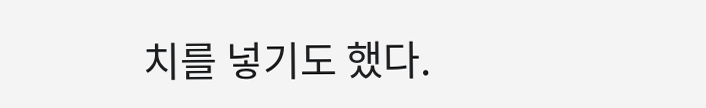치를 넣기도 했다.